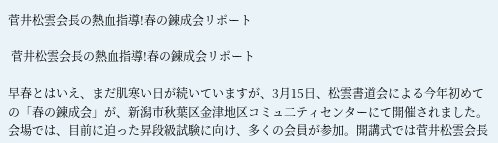菅井松雲会長の熱血指導!春の錬成会リポート

 菅井松雲会長の熱血指導!春の錬成会リポート

早春とはいえ、まだ肌寒い日が続いていますが、3月15日、松雲書道会による今年初めての「春の錬成会」が、新潟市秋葉区金津地区コミュ二ティセンターにて開催されました。会場では、目前に迫った昇段級試験に向け、多くの会員が参加。開講式では菅井松雲会長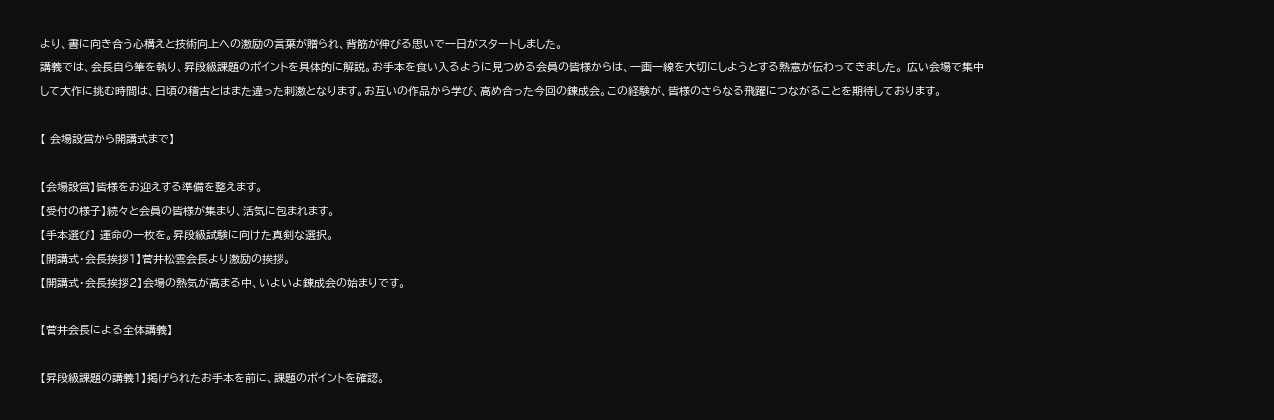より、書に向き合う心構えと技術向上への激励の言葉が贈られ、背筋が伸びる思いで一日がスタートしました。
講義では、会長自ら筆を執り、昇段級課題のポイントを具体的に解説。お手本を食い入るように見つめる会員の皆様からは、一画一線を大切にしようとする熱意が伝わってきました。 広い会場で集中して大作に挑む時間は、日頃の稽古とはまた違った刺激となります。お互いの作品から学び、高め合った今回の錬成会。この経験が、皆様のさらなる飛躍につながることを期待しております。

【 会場設営から開講式まで】

【会場設営】皆様をお迎えする準備を整えます。
【受付の様子】続々と会員の皆様が集まり、活気に包まれます。
【手本選び】 運命の一枚を。昇段級試験に向けた真剣な選択。
【開講式・会長挨拶1】菅井松雲会長より激励の挨拶。
【開講式・会長挨拶2】会場の熱気が高まる中、いよいよ錬成会の始まりです。

【菅井会長による全体講義】

【昇段級課題の講義1】掲げられたお手本を前に、課題のポイントを確認。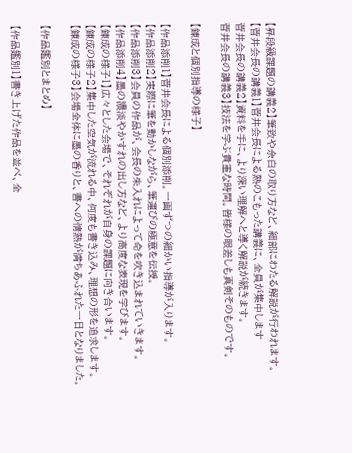【昇段級課題の講義2】筆致や余白の取り方など、細部にわたる解説が行われます。
【菅井会長の講義1】菅井会長による熱のこもった講義に、全員が集中します
菅井会長の講義2】資料を手に、より深い理解へと導く解説が続きます。
菅井会長の講義3】技法を学ぶ貴重な時間。皆様の眼差しも真剣そのものです。

【錬成と個別指導の様子】

【作品添削1】菅井会長による個別添削。一画ずつの細かい指導が入ります。
【作品添削2】実際に筆を動かしながら、筆運びの極意を伝授。
【作品添削3】会員の作品が、会長の朱入れによって命を吹き込まれていきます。
【作品添削4】墨の濃淡やかすれの出し方など、より高度な表現を学びます。
【錬成の様子1】広々とした会場で、それぞれが自身の課題に向き合います。
【錬成の様子2】集中した空気が流れる中、何度も書き込み、理想の形を追求します。
【錬成の様子3】会場全体に墨の香りと、書への情熱が満ちあふれた一日となりました。

【作品鑑別とまとめ】

【作品鑑別1】書き上げた作品を並べ、全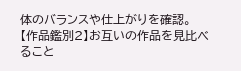体のバランスや仕上がりを確認。
【作品鑑別2】お互いの作品を見比べること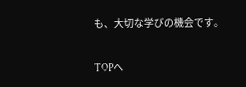も、大切な学びの機会です。

TOPへ